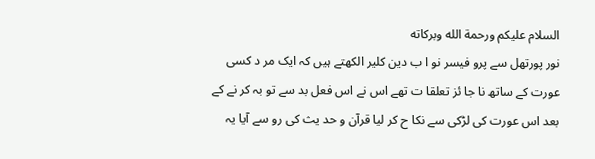السلام عليكم ورحمة الله وبركاته
نور پورتھل سے پرو فیسر نو ا ب دین کلیر الکھتے ہیں کہ ایک مر د کسی عورت کے ساتھ نا جا ئز تعلقا ت تھے اس نے اس فعل بد سے تو بہ کر نے کے بعد اس عورت کی لڑکی سے نکا ح کر لیا قرآن و حد یث کی رو سے آیا یہ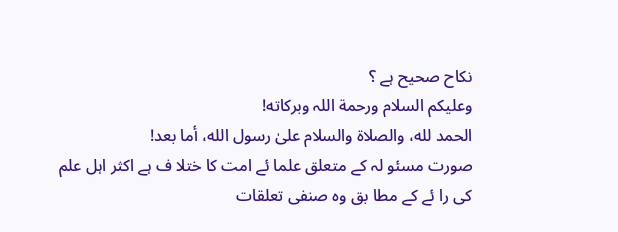نکاح صحیح ہے ؟
وعلیکم السلام ورحمة اللہ وبرکاته!
الحمد لله، والصلاة والسلام علىٰ رسول الله، أما بعد!
صورت مسئو لہ کے متعلق علما ئے امت کا ختلا ف ہے اکثر اہل علم کی را ئے کے مطا بق وہ صنفی تعلقات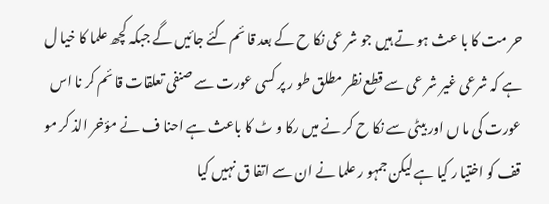حر مت کا با عث ہو تے ہیں جو شر عی نکا ح کے بعد قا ئم کئے جائیں گے جبکہ کچھ علما کا خیا ل ہے کہ شرعی غیر شر عی سے قطع نظر مطلق طو ر پر کسی عورت سے صنفی تعلقات قا ئم کر نا اس عورت کی ما ں اور بیٹی سے نکا ح کر نے میں رکا و ٹ کا باعث ہے احنا ف نے مؤخر الذ کر مو قف کو اختیا ر کیا ہے لیکن جمہو ر علما نے ان سے اتفا ق نہیں کیا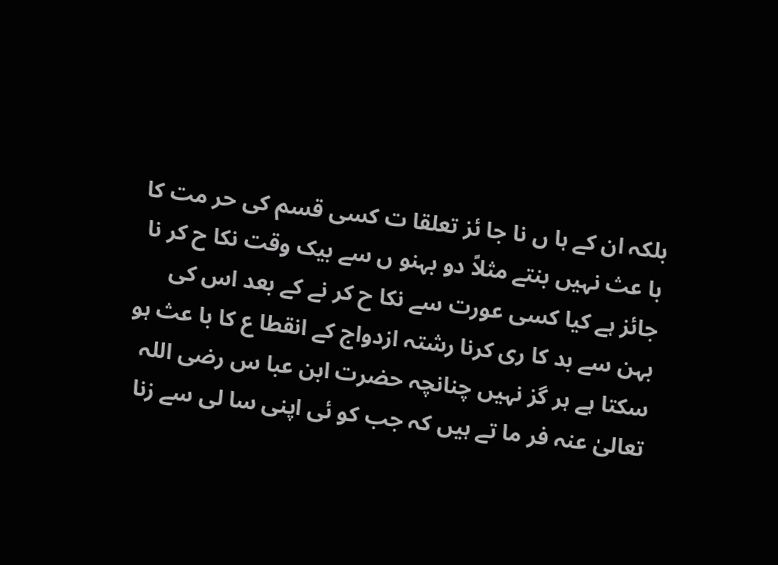بلکہ ان کے ہا ں نا جا ئز تعلقا ت کسی قسم کی حر مت کا با عث نہیں بنتے مثلاً دو بہنو ں سے بیک وقت نکا ح کر نا جائز ہے کیا کسی عورت سے نکا ح کر نے کے بعد اس کی بہن سے بد کا ری کرنا رشتہ ازدواج کے انقطا ع کا با عث ہو سکتا ہے ہر گز نہیں چنانچہ حضرت ابن عبا س رضی اللہ تعالیٰ عنہ فر ما تے ہیں کہ جب کو ئی اپنی سا لی سے زنا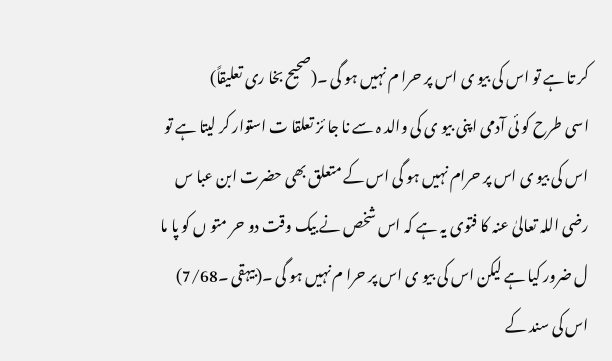کر تا ہے تو اس کی بیو ی اس پر حرا م نہیں ہو گی ۔(صحیح بخا ری تعلیقاً)
اسی طرح کو ئی آدمی اپنی بیو ی کی والد ہ سے نا جا ئز تعلقا ت استوار کر لیتا ہے تو اس کی بیو ی اس پر حرام نہیں ہو گی اس کے متعلق بھی حضرت ابن عبا س رضی اللہ تعالیٰ عنہ کا فتوی یہ ہے کہ اس شخص نے بیک وقت دو حر متو ں کو پا ما ل ضرور کیا ہے لیکن اس کی بیو ی اس پر حرا م نہیں ہو گی ۔(بیہقی ۔7/68)
اس کی سند کے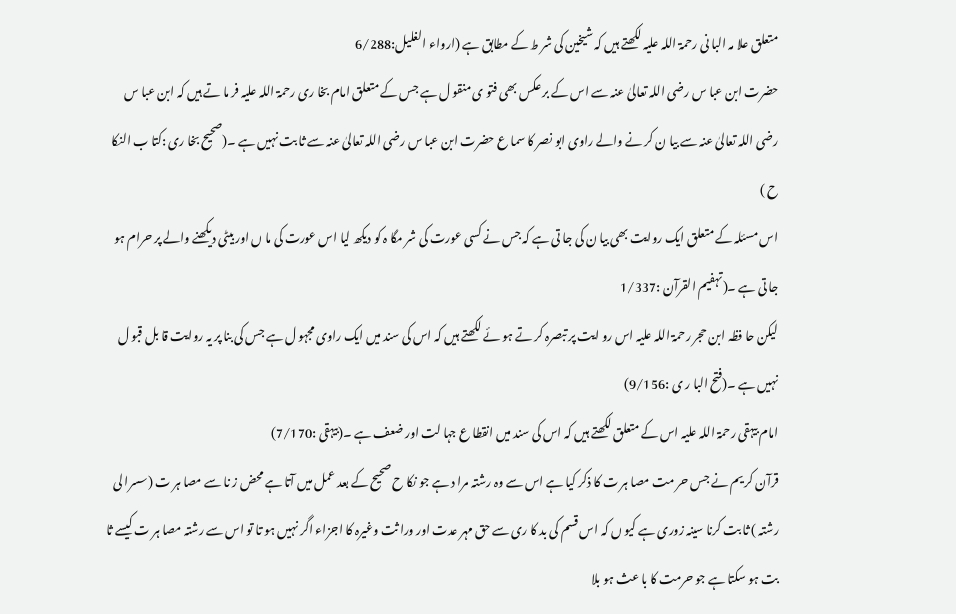متعلق علا مہ البا نی رحمۃ اللہ علیہ لکھتے ہیں کہ شیخین کی شر ط کے مطابق ہے (ارواء الغلیل:6/288
حضرت ابن عبا س رضی اللہ تعالیٰ عنہ سے اس کے بر عکس بھی فتو ی منقو ل ہے جس کے متعلق امام بخا ری رحمۃ اللہ علیہ فر ما تے ہیں کہ ابن عبا س رضی اللہ تعالیٰ عنہ سے بیا ن کر نے والے راوی ابو نصر کا سما ع حضرت ابن عبا س رضی اللہ تعالیٰ عنہ سے ثا بت نہیں ہے ۔(صحیح بخا ری :کتا ب النکا ح )
اس مسئلہ کے متعلق ایک روایت بھی بیا ن کی جا تی ہے کہ جس نے کسی عورت کی شر مگا ہ کو دیکھ لیا اس عورت کی ما ں اور بیٹی دیکھنے والے پر حرام ہو جا تی ہے ۔(تہفیم القرآن :1/337
لیکن حا فظہ ابن حجر رحمۃ اللہ علیہ اس رو ایت پر تبصرہ کر تے ہو ئے لکھتے ہیں کہ اس کی سند میں ایک راوی مجہو ل ہے جس کی بنا پر یہ روایت قا بل قبو ل نہیں ہے ۔(فتح البا ر ی :9/156)
امام بیہقی رحمۃ اللہ علیہ اس کے متعلق لکھتے ہیں کہ اس کی سند میں انقطا ع جہا لت اور ضعف ہے ۔(بیہقی :7/170)
قرآن کر یم نے جس حر مت مصا ہر ت کا ذکر کیا ہے اس سے وہ رشتہ مرا د ہے جو نکا ح صحیح کے بعد عمل میں آتا ہے محض ز نا سے مصا ہر ت (سسرا لی رشتہ ) ثا بت کرنا سینہ زوری ہے کیو ں کہ اس قسم کی بد کا ری سے حق مہر عدت اور ورا ثت وغیرہ کا اجزاء اگر نہیں ہو تا تو اس سے رشتہ مصا ہر ت کیسے ثا بت ہو سکتا ہے جو حرمت کا با عث ہو بلا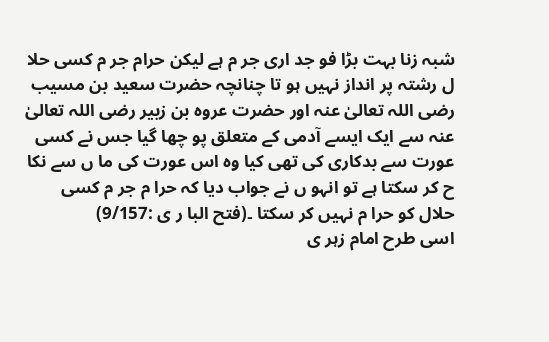شبہ زنا بہت بڑا فو جد اری جر م ہے لیکن حرام جر م کسی حلا ل رشتہ پر انداز نہیں ہو تا چنانچہ حضرت سعید بن مسیب رضی اللہ تعالیٰ عنہ اور حضرت عروہ بن زبیر رضی اللہ تعالیٰ عنہ سے ایک ایسے آدمی کے متعلق پو چھا گیا جس نے کسی عورت سے بدکاری کی تھی کیا وہ اس عورت کی ما ں سے نکا ح کر سکتا ہے تو انہو ں نے جواب دیا کہ حرا م جر م کسی حلال کو حرا م نہیں کر سکتا ۔(فتح البا ر ی :9/157)
اسی طرح امام زہر ی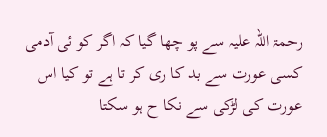رحمۃ اللہ علیہ سے پو چھا گیا کہ اگر کو ئی آدمی کسی عورت سے بد کا ری کر تا ہے تو کیا اس عورت کی لڑکی سے نکا ح ہو سکتا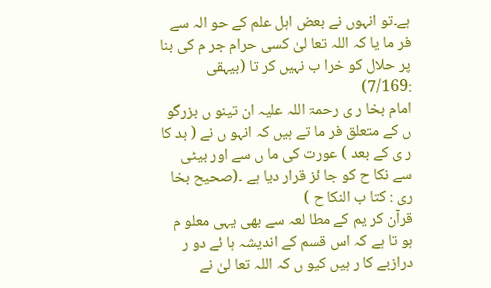ہے۔تو انہوں نے بعض اہل علم کے حو الہ سے فر ما یا کہ اللہ تعا لیٰ کسی حرام جر م کی بنا پر حلال کو خرا ب نہیں کر تا (بیہقی :7/169)
امام بخا ر ی رحمۃ اللہ علیہ ان تینو ں بزرگو ں کے متعلق فر ما تے ہیں کہ انہو ں نے ( بد کا ر ی کے بعد ) عورت کی ما ں سے اور بیٹی سے نکا ح کو جا ئز قرار دیا ہے ۔(صحیح بخا ری : کتا ب النکا ح )
قرآن کر یم کے مطا لعہ سے بھی یہی معلو م ہو تا ہے کہ اس قسم کے اندیشہ ہا ئے دو ر درازبے کا ر ہیں کیو ں کہ اللہ تعا لیٰ نے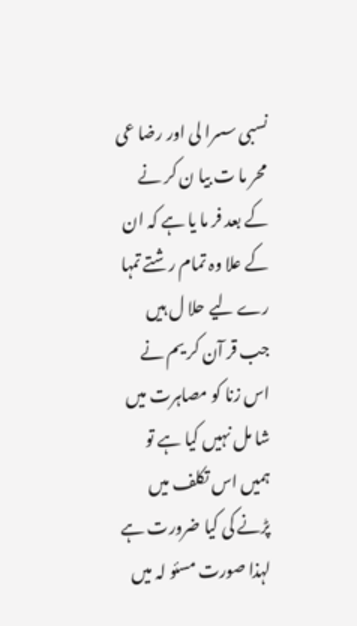نسبی سسرا لی اور رضا عی محر ما ت بیا ن کر نے کے بعد فر ما یا ہے کہ ان کے علا وہ تمام رشتے تمہا رے لیے حلا ل ہیں جب قر آن کر یم نے اس زنا کو مصاہرت میں شا مل نہیں کیا ہے تو ہمیں اس تکلف میں پڑنے کی کیا ضرورت ہے لہذا صورت مسئو لہ میں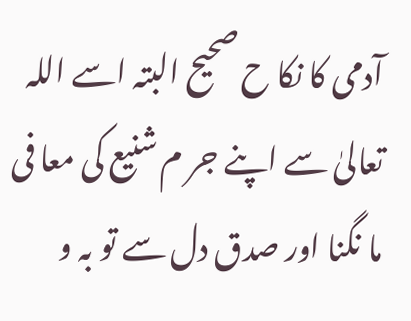آدمی کا نکا ح صحیح البتہ اسے اللہ تعالیٰ سے اپنے جر م شنیع کی معا فی ما نگنا اور صدق دل سے تو بہ و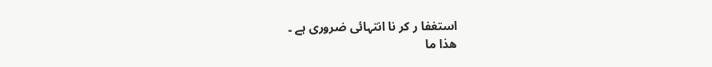استغفا ر کر نا انتہائی ضروری ہے ۔
ھذا ما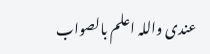عندی واللہ اعلم بالصواب